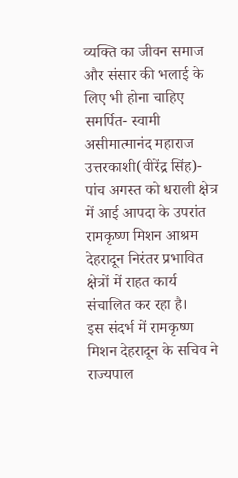व्यक्ति का जीवन समाज और संसार की भलाई के लिए भी होना चाहिए समर्पित- स्वामी असीमात्मानंद महाराज
उत्तरकाशी(वीरेंद्र सिंह)- पांच अगस्त को धराली क्षेत्र में आई आपदा के उपरांत रामकृष्ण मिशन आश्रम देहरादून निरंतर प्रभावित क्षेत्रों में राहत कार्य संचालित कर रहा है।
इस संदर्भ में रामकृष्ण मिशन देहरादून के सचिव ने राज्यपाल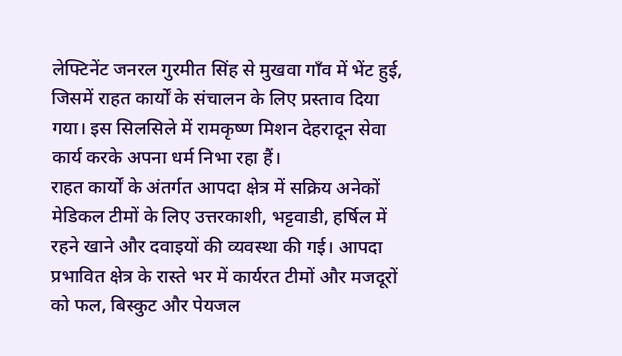लेफ्टिनेंट जनरल गुरमीत सिंह से मुखवा गाँव में भेंट हुई, जिसमें राहत कार्यों के संचालन के लिए प्रस्ताव दिया गया। इस सिलसिले में रामकृष्ण मिशन देहरादून सेवा कार्य करके अपना धर्म निभा रहा हैं।
राहत कार्यों के अंतर्गत आपदा क्षेत्र में सक्रिय अनेकों मेडिकल टीमों के लिए उत्तरकाशी, भट्टवाडी, हर्षिल में रहने खाने और दवाइयों की व्यवस्था की गई। आपदा प्रभावित क्षेत्र के रास्ते भर में कार्यरत टीमों और मजदूरों को फल, बिस्कुट और पेयजल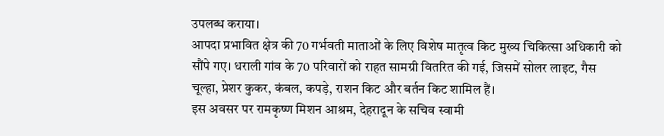उपलब्ध कराया।
आपदा प्रभावित क्षेत्र की 70 गर्भवती माताओं के लिए विशेष मातृत्व किट मुख्य चिकित्सा अधिकारी को सौंपे गए। धराली गांव के 70 परिवारों को राहत सामग्री वितरित की गई, जिसमें सोलर लाइट, गैस चूल्हा, प्रेशर कुकर, कंबल, कपड़े, राशन किट और बर्तन किट शामिल हैं।
इस अवसर पर रामकृष्ण मिशन आश्रम, देहरादून के सचिव स्वामी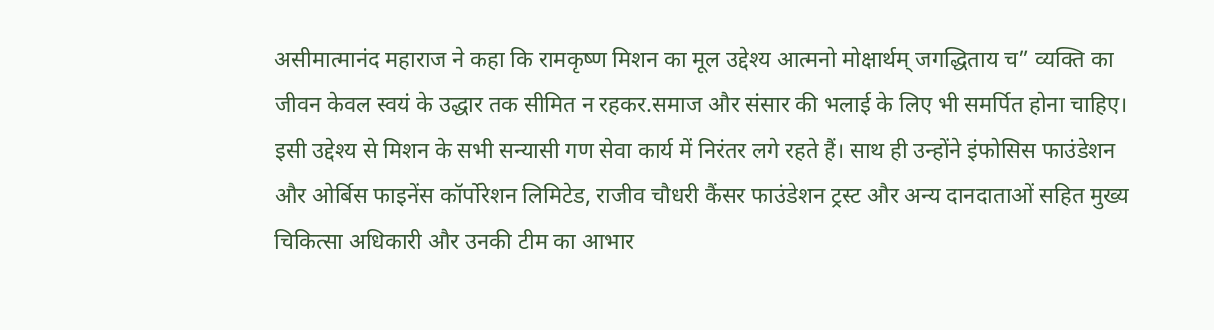असीमात्मानंद महाराज ने कहा कि रामकृष्ण मिशन का मूल उद्देश्य आत्मनो मोक्षार्थम् जगद्धिताय च” व्यक्ति का जीवन केवल स्वयं के उद्धार तक सीमित न रहकर.समाज और संसार की भलाई के लिए भी समर्पित होना चाहिए। इसी उद्देश्य से मिशन के सभी सन्यासी गण सेवा कार्य में निरंतर लगे रहते हैं। साथ ही उन्होंने इंफोसिस फाउंडेशन और ओर्बिस फाइनेंस कॉर्पोरेशन लिमिटेड, राजीव चौधरी कैंसर फाउंडेशन ट्रस्ट और अन्य दानदाताओं सहित मुख्य चिकित्सा अधिकारी और उनकी टीम का आभार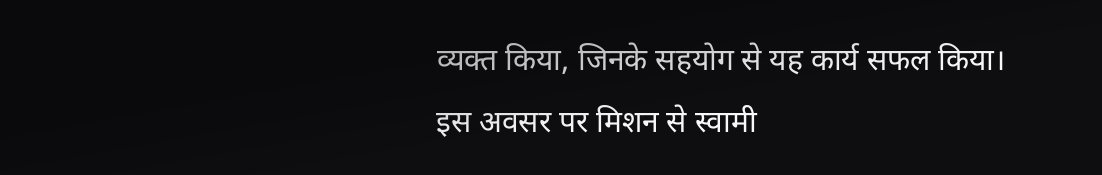व्यक्त किया, जिनके सहयोग से यह कार्य सफल किया।
इस अवसर पर मिशन से स्वामी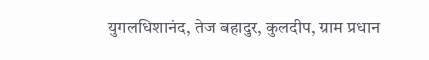युगलधिशानंद, तेज बहादुर, कुलदीप, ग्राम प्रधान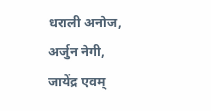धराली अनोज, अर्जुन नेगी, जायेंद्र एवम्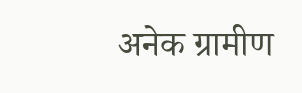अनेक ग्रामीण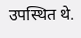उपस्थित थे.